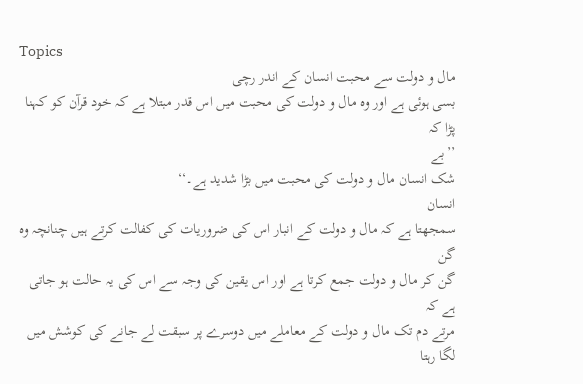Topics
مال و دولت سے محبت انسان کے اندر رچی
بسی ہوئی ہے اور وہ مال و دولت کی محبت میں اس قدر مبتلا ہے کہ خود قرآن کو کہنا
پڑا کہ
’’بے
شک انسان مال و دولت کی محبت میں بڑا شدید ہے۔‘‘
انسان
سمجھتا ہے کہ مال و دولت کے انبار اس کی ضروریات کی کفالت کرتے ہیں چنانچہ وہ گن
گن کر مال و دولت جمع کرتا ہے اور اس یقین کی وجہ سے اس کی یہ حالت ہو جاتی ہے کہ
مرتے دم تک مال و دولت کے معاملے میں دوسرے پر سبقت لے جانے کی کوشش میں لگا رہتا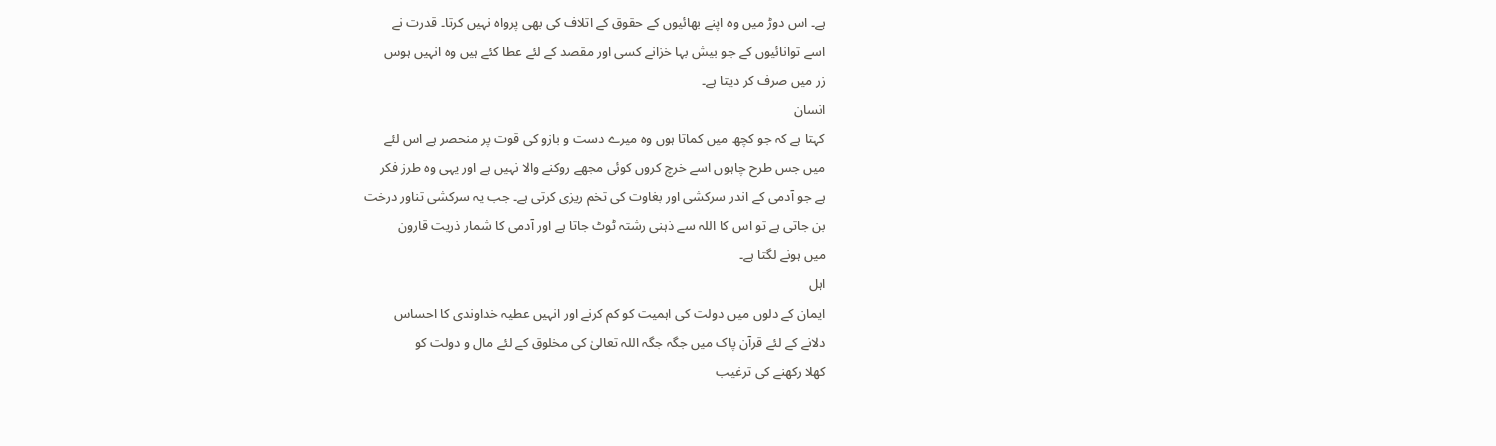ہے۔ اس دوڑ میں وہ اپنے بھائیوں کے حقوق کے اتلاف کی بھی پرواہ نہیں کرتا۔ قدرت نے
اسے توانائیوں کے جو بیش بہا خزانے کسی اور مقصد کے لئے عطا کئے ہیں وہ انہیں ہوس
زر میں صرف کر دیتا ہے۔
انسان
کہتا ہے کہ جو کچھ میں کماتا ہوں وہ میرے دست و بازو کی قوت پر منحصر ہے اس لئے
میں جس طرح چاہوں اسے خرچ کروں کوئی مجھے روکنے والا نہیں ہے اور یہی وہ طرز فکر
ہے جو آدمی کے اندر سرکشی اور بغاوت کی تخم ریزی کرتی ہے۔ جب یہ سرکشی تناور درخت
بن جاتی ہے تو اس کا اللہ سے ذہنی رشتہ ٹوٹ جاتا ہے اور آدمی کا شمار ذریت قارون
میں ہونے لگتا ہے۔
اہل
ایمان کے دلوں میں دولت کی اہمیت کو کم کرنے اور انہیں عطیہ خداوندی کا احساس
دلانے کے لئے قرآن پاک میں جگہ جگہ اللہ تعالیٰ کی مخلوق کے لئے مال و دولت کو
کھلا رکھنے کی ترغیب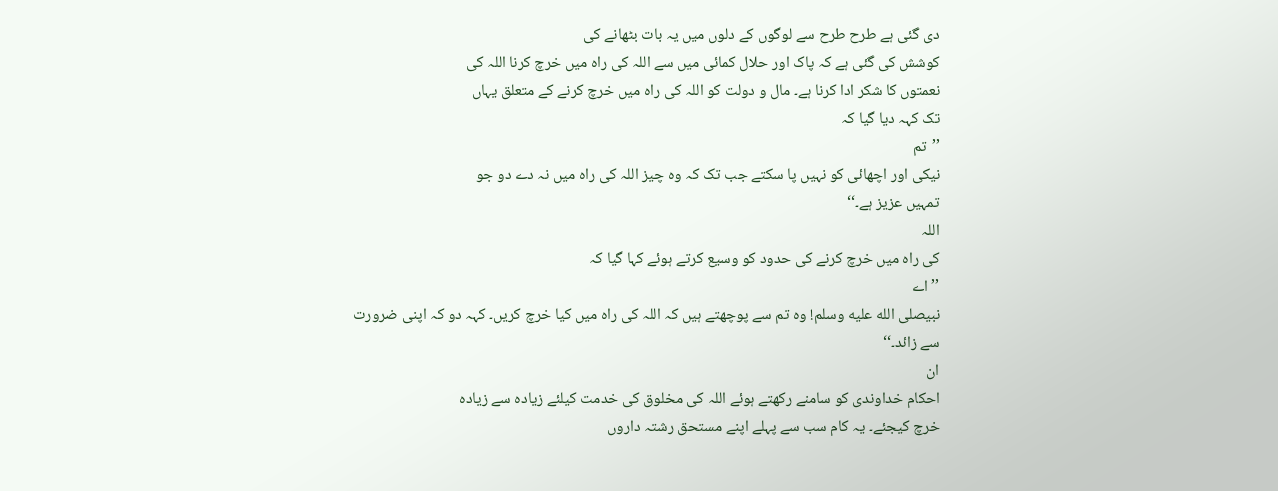دی گئی ہے طرح طرح سے لوگوں کے دلوں میں یہ بات بٹھانے کی
کوشش کی گئی ہے کہ پاک اور حلال کمائی میں سے اللہ کی راہ میں خرچ کرنا اللہ کی
نعمتوں کا شکر ادا کرنا ہے۔ مال و دولت کو اللہ کی راہ میں خرچ کرنے کے متعلق یہاں
تک کہہ دیا گیا کہ
’’تم
نیکی اور اچھائی کو نہیں پا سکتے جب تک کہ وہ چیز اللہ کی راہ میں نہ دے دو جو
تمہیں عزیز ہے۔‘‘
اللہ
کی راہ میں خرچ کرنے کی حدود کو وسیع کرتے ہوئے کہا گیا کہ
’’اے
نبیصلى الله عليه وسلم! وہ تم سے پوچھتے ہیں کہ اللہ کی راہ میں کیا خرچ کریں۔ کہہ دو کہ اپنی ضرورت
سے زائد۔‘‘
ان
احکام خداوندی کو سامنے رکھتے ہوئے اللہ کی مخلوق کی خدمت کیلئے زیادہ سے زیادہ
خرچ کیجئے۔ یہ کام سب سے پہلے اپنے مستحق رشتہ داروں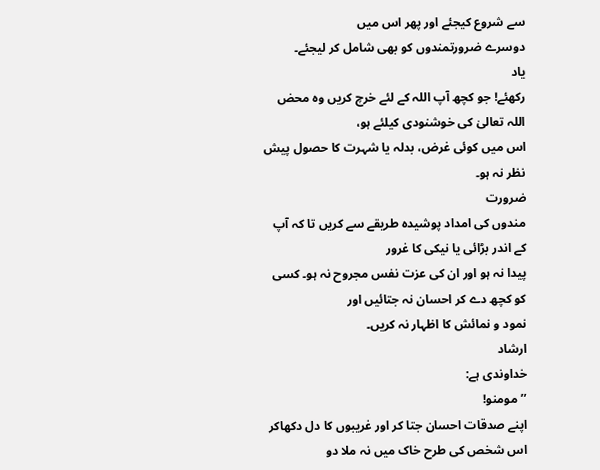سے شروع کیجئے اور پھر اس میں
دوسرے ضرورتمندوں کو بھی شامل کر لیجئے۔
یاد
رکھئے! جو کچھ آپ اللہ کے لئے خرچ کریں وہ محض اللہ تعالیٰ کی خوشنودی کیلئے ہو،
اس میں کوئی غرض، بدلہ یا شہرت کا حصول پیش نظر نہ ہو۔
ضرورت
مندوں کی امداد پوشیدہ طریقے سے کریں تا کہ آپ کے اندر بڑائی یا نیکی کا غرور
پیدا نہ ہو اور ان کی عزت نفس مجروح نہ ہو۔ کسی کو کچھ دے کر احسان نہ جتائیں اور
نمود و نمائش کا اظہار نہ کریں۔
ارشاد
خداوندی ہے:
’’مومنو!
اپنے صدقات احسان جتا کر اور غریبوں کا دل دکھاکر اس شخص کی طرح خاک میں نہ ملا دو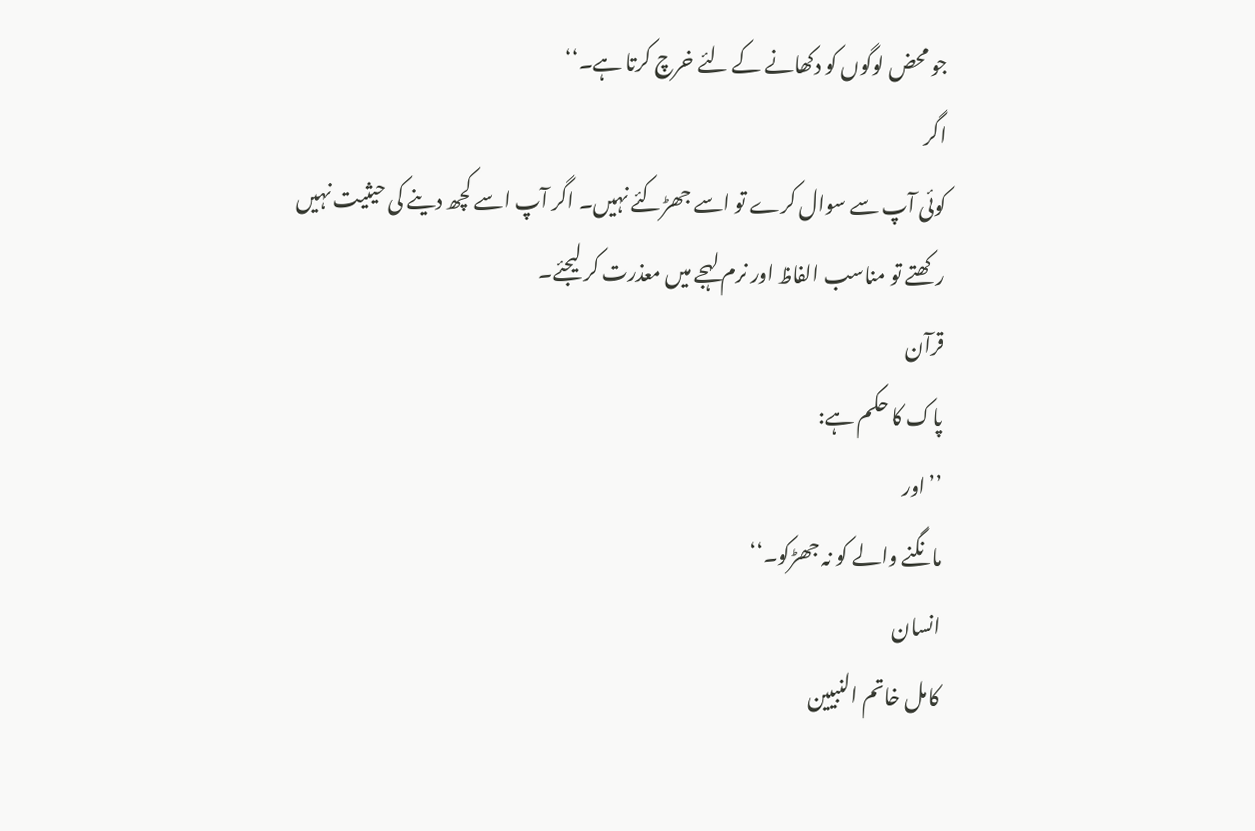جو محض لوگوں کو دکھانے کے لئے خرچ کرتا ہے۔‘‘
اگر
کوئی آپ سے سوال کرے تو اسے جھڑکئے نہیں۔ اگر آپ اسے کچھ دینے کی حیثیت نہیں
رکھتے تو مناسب الفاظ اور نرم لہجے میں معذرت کر لیجئے۔
قرآن
پاک کا حکم ہے:
’’اور
مانگنے والے کو نہ جھڑکو۔‘‘
انسان
کامل خاتم النبیین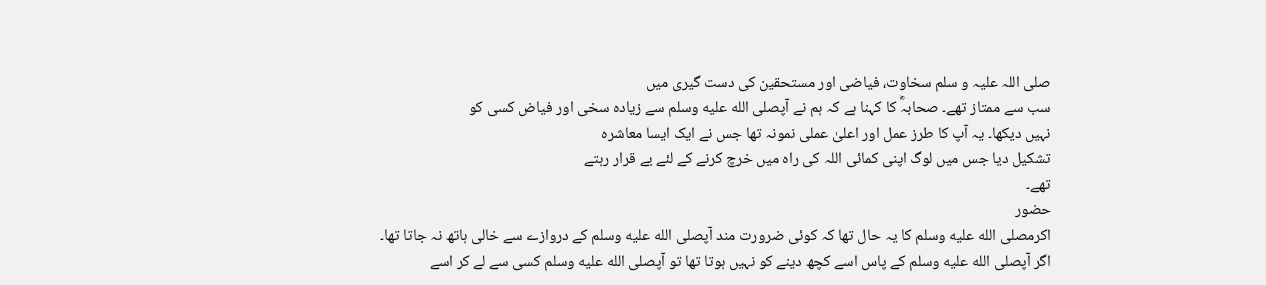صلی اللہ علیہ و سلم سخاوت، فیاضی اور مستحقین کی دست گیری میں
سب سے ممتاز تھے۔ صحابہؓ کا کہنا ہے کہ ہم نے آپصلى الله عليه وسلم سے زیادہ سخی اور فیاض کسی کو
نہیں دیکھا۔ یہ آپ کا طرز عمل اور اعلیٰ عملی نمونہ تھا جس نے ایک ایسا معاشرہ
تشکیل دیا جس میں لوگ اپنی کمائی اللہ کی راہ میں خرچ کرنے کے لئے بے قرار رہتے
تھے۔
حضور
اکرمصلى الله عليه وسلم کا یہ حال تھا کہ کوئی ضرورت مند آپصلى الله عليه وسلم کے دروازے سے خالی ہاتھ نہ جاتا تھا۔
اگر آپصلى الله عليه وسلم کے پاس اسے کچھ دینے کو نہیں ہوتا تھا تو آپصلى الله عليه وسلم کسی سے لے کر اسے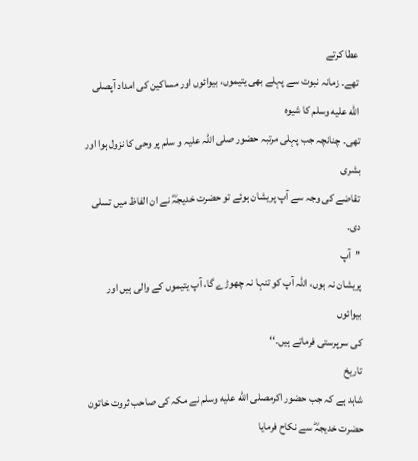عطا کرتے
تھے۔ زمانہ نبوت سے پہلے بھی یتیموں، بیوائوں اور مساکین کی امداد آپصلى الله عليه وسلم کا شیوہ
تھی۔ چنانچہ جب پہلی مرتبہ حضور صلی اللہ علیہ و سلم پر وحی کا نزول ہوا اور بشری
تقاضے کی وجہ سے آپ پریشان ہوئے تو حضرت خدیجہؓ نے ان الفاظ میں تسلی دی۔
’’آپ
پریشان نہ ہوں، اللہ آپ کو تنہا نہ چھوڑے گا، آپ یتیموں کے والی ہیں اور بیوائوں
کی سرپرستی فرماتے ہیں۔‘‘
تاریخ
شاہد ہے کہ جب حضور اکرمصلى الله عليه وسلم نے مکہ کی صاحب ثروت خاتون حضرت خدیجہؓ سے نکاح فرمایا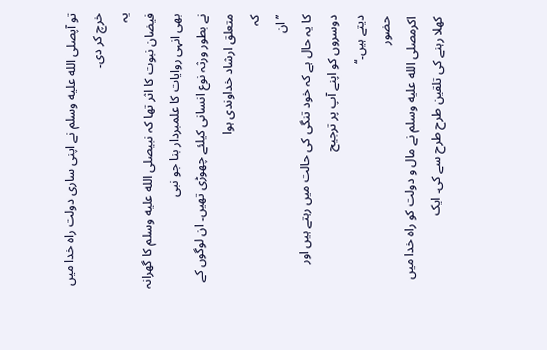تو آپصلى الله عليه وسلم نے اپنی ساری دولت راہ خدا میں خرچ کر دی۔
یہ
فیضان نبوت کا اثر تھا کہ نبیصلى الله عليه وسلم کا گھرانہ بھی انہی روایات کا علمبردار بنا جو نبی
نے بطور ورثہ نوع انسانی کیلئے چھوڑی تھیں۔ ان لوگوں کے متعلق ارشاد خداوندی ہوا
کہ
’’ان
کا یہ حال ہے کہ خود تنگی کی حالت میں رہتے ہیں اور دوسروں کو اپنے آپ پر ترجیح
دیتے ہیں۔‘‘
حضور
اکرمصلى الله عليه وسلم نے مال و دولت کو راہ خدا میں کھلا رہنے کی تلقین طرح طرح سے کی۔ ایک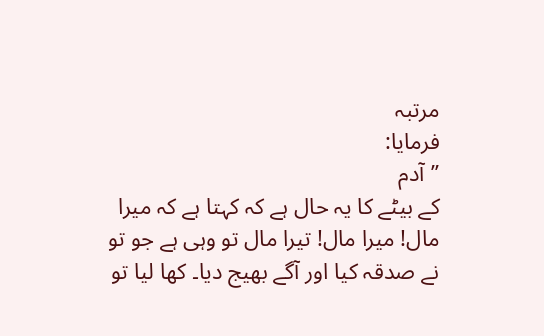مرتبہ
فرمایا:
’’آدم
کے بیٹے کا یہ حال ہے کہ کہتا ہے کہ میرا مال! میرا مال! تیرا مال تو وہی ہے جو تو
نے صدقہ کیا اور آگے بھیج دیا۔ کھا لیا تو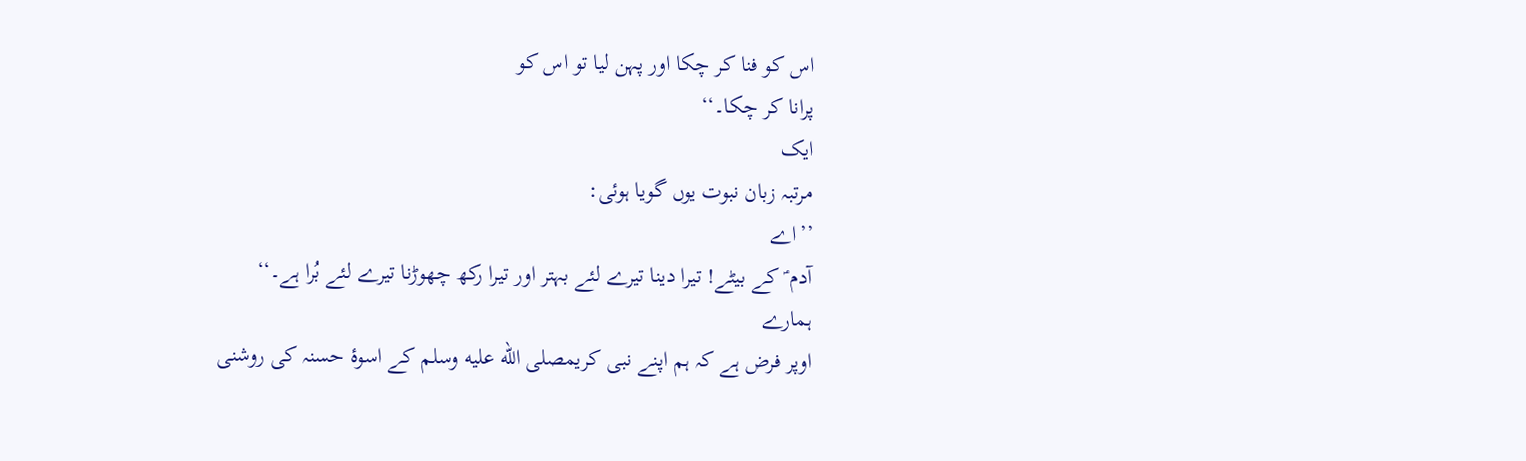اس کو فنا کر چکا اور پہن لیا تو اس کو
پرانا کر چکا۔‘‘
ایک
مرتبہ زبان نبوت یوں گویا ہوئی:
’’اے
آدم ؑ کے بیٹے! تیرا دینا تیرے لئے بہتر اور تیرا رکھ چھوڑنا تیرے لئے بُرا ہے۔‘‘
ہمارے
اوپر فرض ہے کہ ہم اپنے نبی کریمصلى الله عليه وسلم کے اسوۂ حسنہ کی روشنی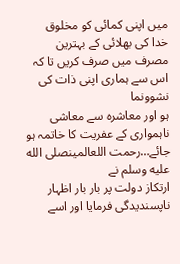میں اپنی کمائی کو مخلوق
خدا کی بھلائی کے بہترین مصرف میں صرف کریں تا کہ اس سے ہماری اپنی ذات کی نشوونما
ہو اور معاشرہ سے معاشی ناہمواری کے عفریت کا خاتمہ ہو جائے…رحمت اللعالمینصلى الله عليه وسلم نے
ارتکاز دولت پر بار بار اظہار ناپسندیدگی فرمایا اور اسے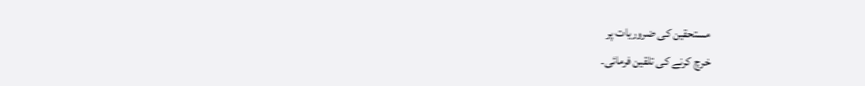مستحقین کی ضروریات پر
خرچ کرنے کی تلقین فرمائی۔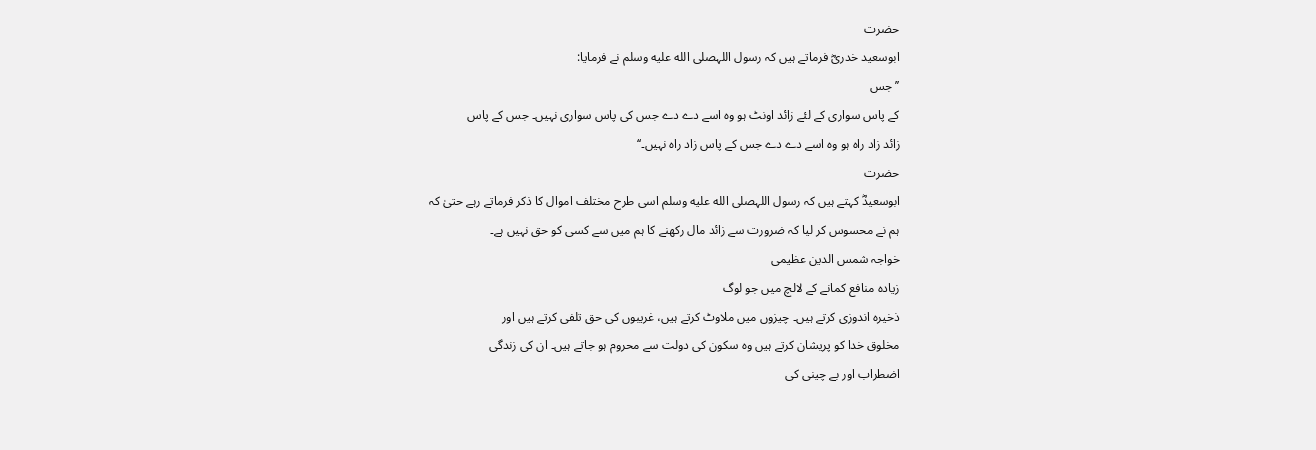حضرت
ابوسعید خدریؓ فرماتے ہیں کہ رسول اللہصلى الله عليه وسلم نے فرمایا:
’’جس
کے پاس سواری کے لئے زائد اونٹ ہو وہ اسے دے دے جس کی پاس سواری نہیں۔ جس کے پاس
زائد زاد راہ ہو وہ اسے دے دے جس کے پاس زاد راہ نہیں۔‘‘
حضرت
ابوسعیدؓ کہتے ہیں کہ رسول اللہصلى الله عليه وسلم اسی طرح مختلف اموال کا ذکر فرماتے رہے حتیٰ کہ
ہم نے محسوس کر لیا کہ ضرورت سے زائد مال رکھنے کا ہم میں سے کسی کو حق نہیں ہے۔
خواجہ شمس الدین عظیمی
زیادہ منافع کمانے کے لالچ میں جو لوگ
ذخیرہ اندوزی کرتے ہیں۔ چیزوں میں ملاوٹ کرتے ہیں، غریبوں کی حق تلفی کرتے ہیں اور
مخلوق خدا کو پریشان کرتے ہیں وہ سکون کی دولت سے محروم ہو جاتے ہیں۔ ان کی زندگی
اضطراب اور بے چینی کی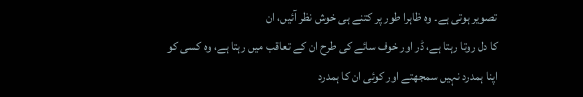تصویر ہوتی ہے۔ وہ ظاہرا طور پر کتنے ہی خوش نظر آئیں، ان
کا دل روتا رہتا ہے، ڈر اور خوف سائے کی طرح ان کے تعاقب میں رہتا ہے، وہ کسی کو
اپنا ہمدرد نہیں سمجھتے اور کوئی ان کا ہمدرد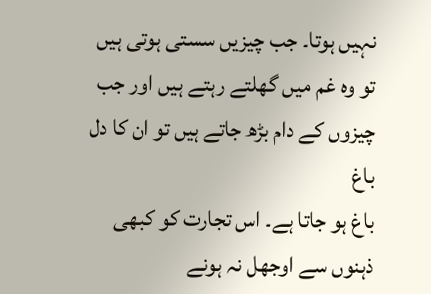نہیں ہوتا۔ جب چیزیں سستی ہوتی ہیں
تو وہ غم میں گھلتے رہتے ہیں اور جب چیزوں کے دام بڑھ جاتے ہیں تو ان کا دل باغ
باغ ہو جاتا ہے۔ اس تجارت کو کبھی ذہنوں سے اوجھل نہ ہونے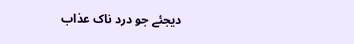دیجئے جو درد ناک عذاب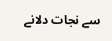سے نجات دلانے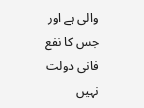والی ہے اور جس کا نفع فانی دولت نہیں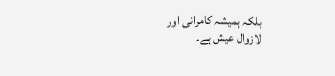بلکہ ہمیشہ کامرانی اور
لازوال عیش ہے۔